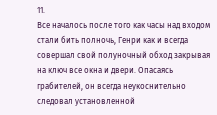11.
Все началось после того как часы над входом стали бить полночь, Генри как и всегда совершал свой полуночный обход закрывая на ключ все окна и двери. Опасаясь грабителей, он всегда неукоснительно следовал установленной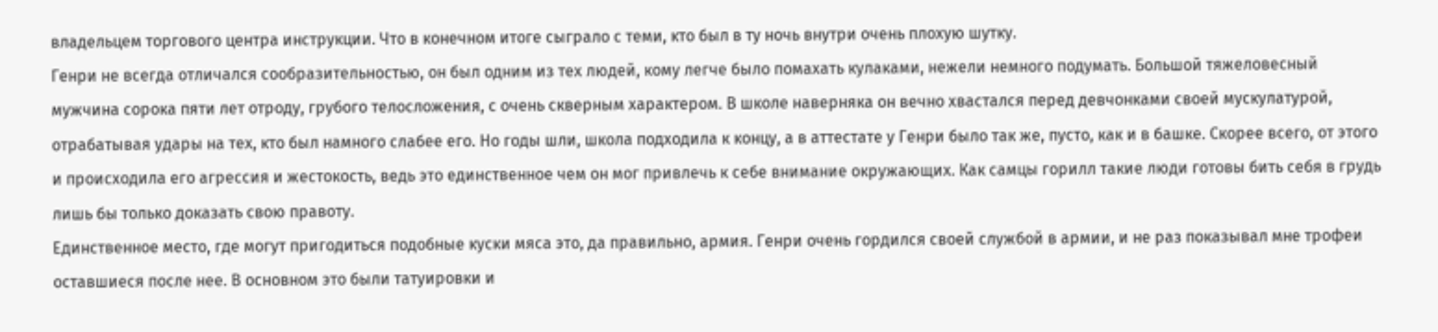владельцем торгового центра инструкции. Что в конечном итоге сыграло с теми, кто был в ту ночь внутри очень плохую шутку.
Генри не всегда отличался сообразительностью, он был одним из тех людей, кому легче было помахать кулаками, нежели немного подумать. Большой тяжеловесный мужчина сорока пяти лет отроду, грубого телосложения, с очень скверным характером. В школе наверняка он вечно хвастался перед девчонками своей мускулатурой, отрабатывая удары на тех, кто был намного слабее его. Но годы шли, школа подходила к концу, а в аттестате у Генри было так же, пусто, как и в башке. Скорее всего, от этого и происходила его агрессия и жестокость, ведь это единственное чем он мог привлечь к себе внимание окружающих. Как самцы горилл такие люди готовы бить себя в грудь лишь бы только доказать свою правоту.
Единственное место, где могут пригодиться подобные куски мяса это, да правильно, армия. Генри очень гордился своей службой в армии, и не раз показывал мне трофеи оставшиеся после нее. В основном это были татуировки и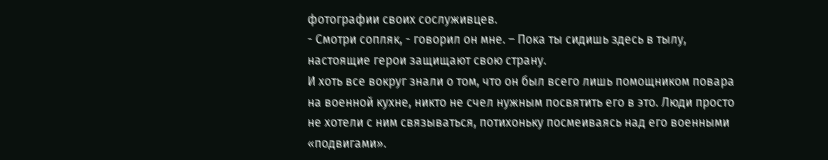фотографии своих сослуживцев.
- Смотри сопляк, - говорил он мне. – Пока ты сидишь здесь в тылу, настоящие герои защищают свою страну.
И хоть все вокруг знали о том, что он был всего лишь помощником повара на военной кухне, никто не счел нужным посвятить его в это. Люди просто не хотели с ним связываться, потихоньку посмеиваясь над его военными «подвигами».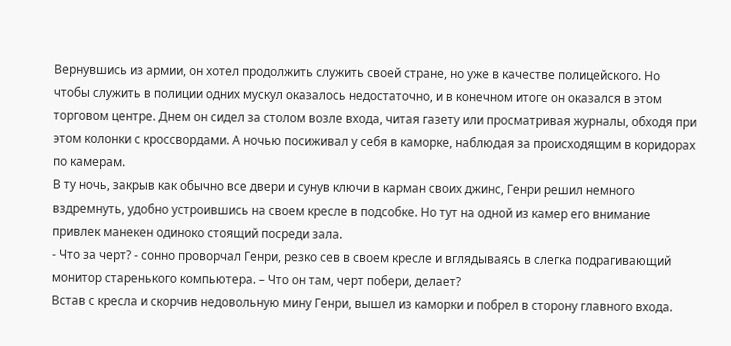Вернувшись из армии, он хотел продолжить служить своей стране, но уже в качестве полицейского. Но чтобы служить в полиции одних мускул оказалось недостаточно, и в конечном итоге он оказался в этом торговом центре. Днем он сидел за столом возле входа, читая газету или просматривая журналы, обходя при этом колонки с кроссвордами. А ночью посиживал у себя в каморке, наблюдая за происходящим в коридорах по камерам.
В ту ночь, закрыв как обычно все двери и сунув ключи в карман своих джинс, Генри решил немного вздремнуть, удобно устроившись на своем кресле в подсобке. Но тут на одной из камер его внимание привлек манекен одиноко стоящий посреди зала.
- Что за черт? - сонно проворчал Генри, резко сев в своем кресле и вглядываясь в слегка подрагивающий монитор старенького компьютера. – Что он там, черт побери, делает?
Встав с кресла и скорчив недовольную мину Генри, вышел из каморки и побрел в сторону главного входа.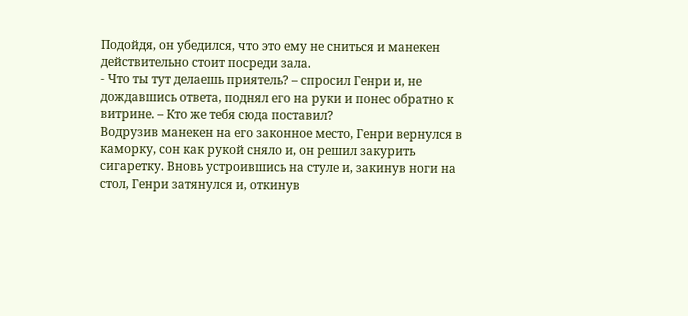Подойдя, он убедился, что это ему не сниться и манекен действительно стоит посреди зала.
- Что ты тут делаешь приятель? – спросил Генри и, не дождавшись ответа, поднял его на руки и понес обратно к витрине. – Кто же тебя сюда поставил?
Водрузив манекен на его законное место, Генри вернулся в каморку, сон как рукой сняло и, он решил закурить сигаретку. Вновь устроившись на стуле и, закинув ноги на стол, Генри затянулся и, откинув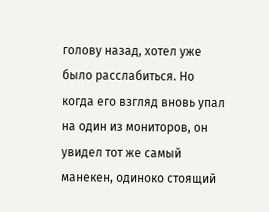голову назад, хотел уже было расслабиться. Но когда его взгляд вновь упал на один из мониторов, он увидел тот же самый манекен, одиноко стоящий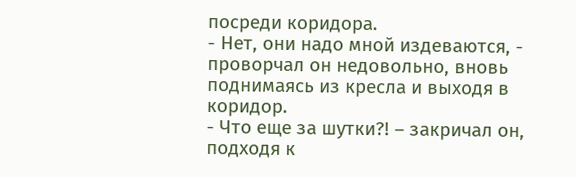посреди коридора.
- Нет, они надо мной издеваются, - проворчал он недовольно, вновь поднимаясь из кресла и выходя в коридор.
- Что еще за шутки?! – закричал он, подходя к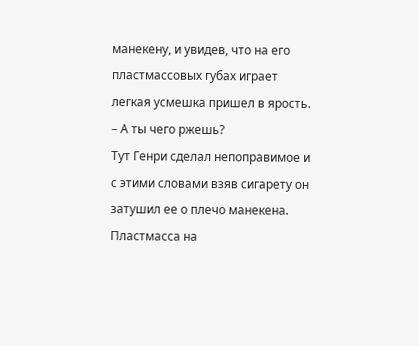манекену, и увидев, что на его пластмассовых губах играет легкая усмешка пришел в ярость. – А ты чего ржешь?
Тут Генри сделал непоправимое и с этими словами взяв сигарету он затушил ее о плечо манекена. Пластмасса на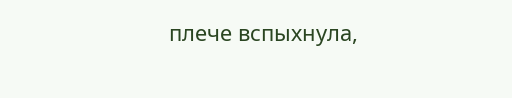плече вспыхнула,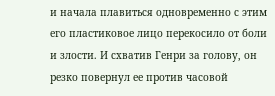и начала плавиться одновременно с этим его пластиковое лицо перекосило от боли и злости. И схватив Генри за голову, он резко повернул ее против часовой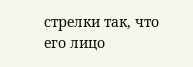стрелки так, что его лицо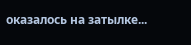оказалось на затылке...